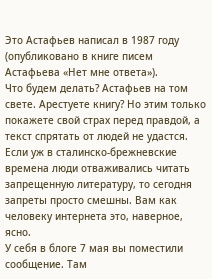Это Астафьев написал в 1987 году (опубликовано в книге писем Астафьева «Нет мне ответа»).
Что будем делать? Астафьев на том свете. Арестуете книгу? Но этим только покажете свой страх перед правдой, а текст спрятать от людей не удастся. Если уж в сталинско-брежневские времена люди отваживались читать запрещенную литературу, то сегодня запреты просто смешны. Вам как человеку интернета это, наверное, ясно.
У себя в блоге 7 мая вы поместили сообщение. Там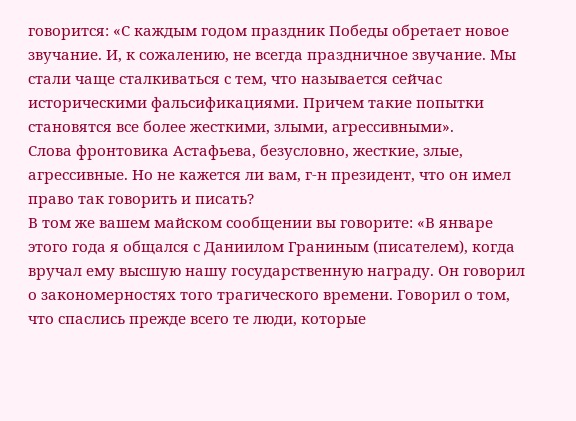говорится: «С каждым годом праздник Победы обретает новое звучание. И, к сожалению, не всегда праздничное звучание. Мы стали чаще сталкиваться с тем, что называется сейчас историческими фальсификациями. Причем такие попытки становятся все более жесткими, злыми, агрессивными».
Слова фронтовика Астафьева, безусловно, жесткие, злые, агрессивные. Но не кажется ли вам, г-н президент, что он имел право так говорить и писать?
В том же вашем майском сообщении вы говорите: «В январе этого года я общался с Даниилом Граниным (писателем), когда вручал ему высшую нашу государственную награду. Он говорил о закономерностях того трагического времени. Говорил о том, что спаслись прежде всего те люди, которые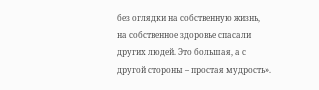без оглядки на собственную жизнь, на собственное здоровье спасали других людей. Это большая, а с другой стороны – простая мудрость».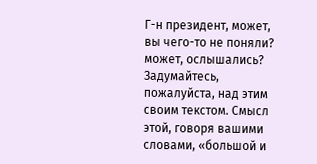Г-н президент, может, вы чего-то не поняли? может, ослышались? Задумайтесь, пожалуйста, над этим своим текстом. Смысл этой, говоря вашими словами, «большой и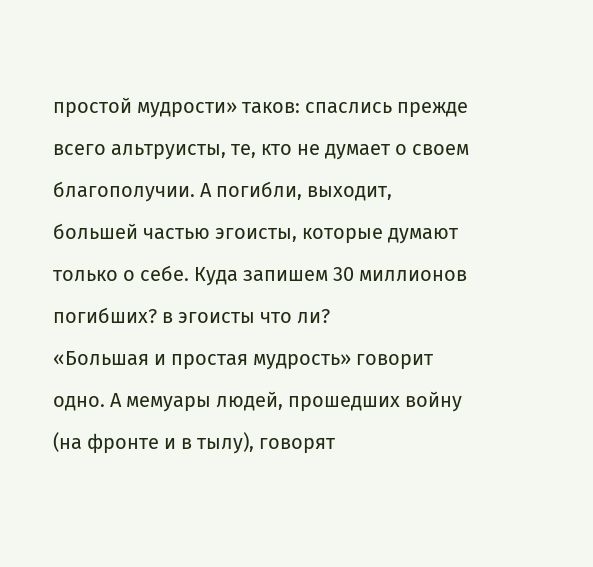простой мудрости» таков: спаслись прежде всего альтруисты, те, кто не думает о своем благополучии. А погибли, выходит, большей частью эгоисты, которые думают только о себе. Куда запишем 30 миллионов погибших? в эгоисты что ли?
«Большая и простая мудрость» говорит одно. А мемуары людей, прошедших войну (на фронте и в тылу), говорят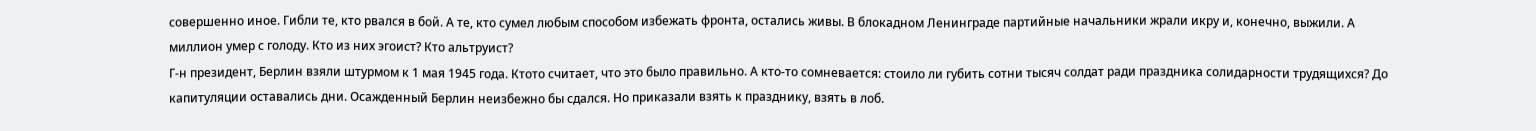совершенно иное. Гибли те, кто рвался в бой. А те, кто сумел любым способом избежать фронта, остались живы. В блокадном Ленинграде партийные начальники жрали икру и, конечно, выжили. А миллион умер с голоду. Кто из них эгоист? Кто альтруист?
Г-н президент, Берлин взяли штурмом к 1 мая 1945 года. Ктото считает, что это было правильно. А кто-то сомневается: стоило ли губить сотни тысяч солдат ради праздника солидарности трудящихся? До капитуляции оставались дни. Осажденный Берлин неизбежно бы сдался. Но приказали взять к празднику, взять в лоб.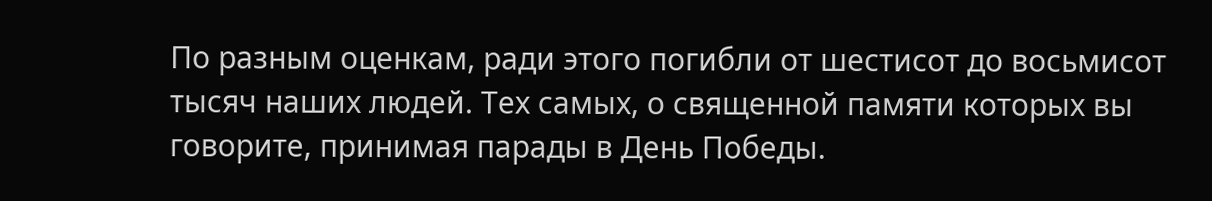По разным оценкам, ради этого погибли от шестисот до восьмисот тысяч наших людей. Тех самых, о священной памяти которых вы говорите, принимая парады в День Победы.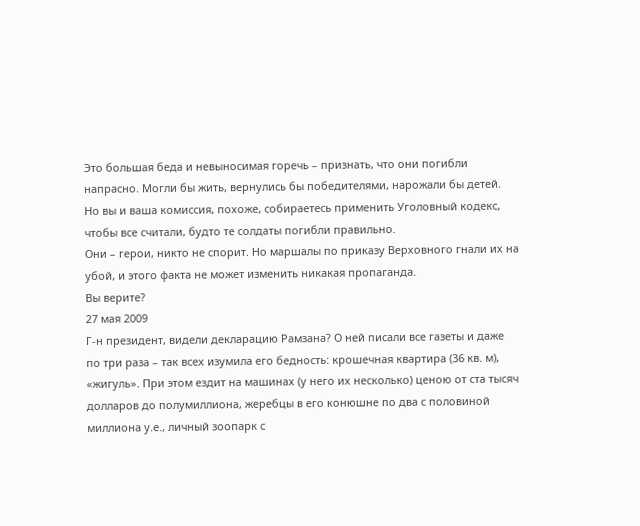Это большая беда и невыносимая горечь – признать, что они погибли напрасно. Могли бы жить, вернулись бы победителями, нарожали бы детей. Но вы и ваша комиссия, похоже, собираетесь применить Уголовный кодекс, чтобы все считали, будто те солдаты погибли правильно.
Они – герои, никто не спорит. Но маршалы по приказу Верховного гнали их на убой, и этого факта не может изменить никакая пропаганда.
Вы верите?
27 мая 2009
Г-н президент, видели декларацию Рамзана? О ней писали все газеты и даже по три раза – так всех изумила его бедность: крошечная квартира (36 кв. м), «жигуль». При этом ездит на машинах (у него их несколько) ценою от ста тысяч долларов до полумиллиона, жеребцы в его конюшне по два с половиной миллиона у.е., личный зоопарк с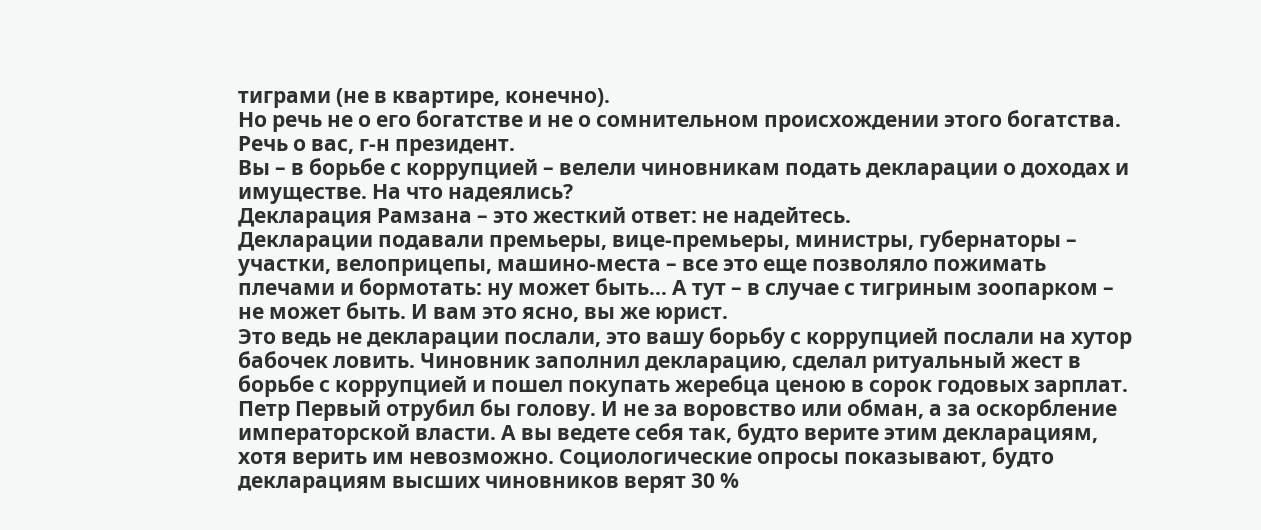тиграми (не в квартире, конечно).
Но речь не о его богатстве и не о сомнительном происхождении этого богатства. Речь о вас, г-н президент.
Вы – в борьбе с коррупцией – велели чиновникам подать декларации о доходах и имуществе. На что надеялись?
Декларация Рамзана – это жесткий ответ: не надейтесь.
Декларации подавали премьеры, вице-премьеры, министры, губернаторы – участки, велоприцепы, машино-места – все это еще позволяло пожимать плечами и бормотать: ну может быть… А тут – в случае с тигриным зоопарком – не может быть. И вам это ясно, вы же юрист.
Это ведь не декларации послали, это вашу борьбу с коррупцией послали на хутор бабочек ловить. Чиновник заполнил декларацию, сделал ритуальный жест в борьбе с коррупцией и пошел покупать жеребца ценою в сорок годовых зарплат.
Петр Первый отрубил бы голову. И не за воровство или обман, а за оскорбление императорской власти. А вы ведете себя так, будто верите этим декларациям, хотя верить им невозможно. Социологические опросы показывают, будто декларациям высших чиновников верят 30 %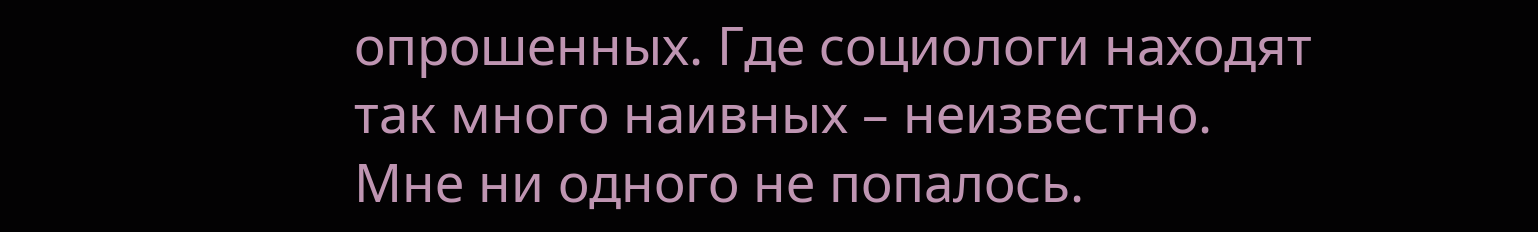опрошенных. Где социологи находят так много наивных – неизвестно. Мне ни одного не попалось.